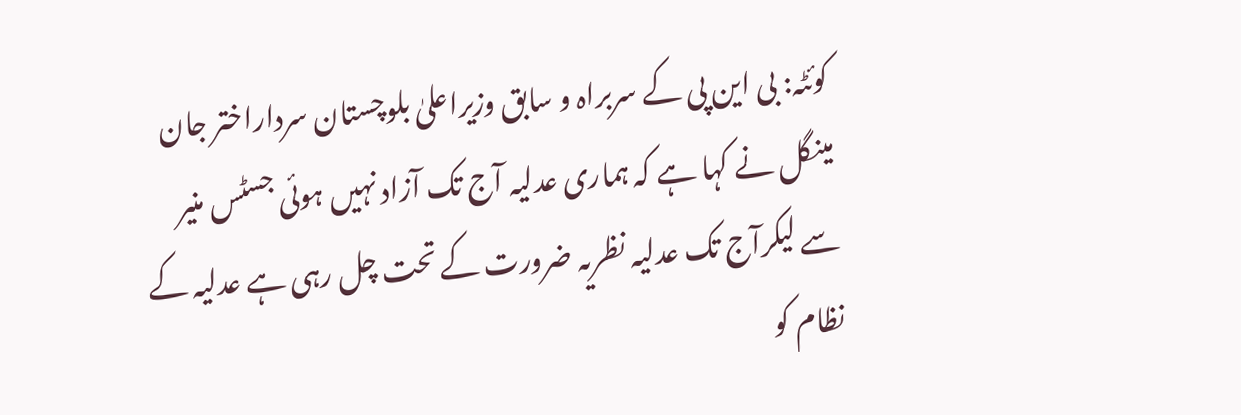کوئٹہ: بی این پی کے سربراہ و سابق وزیراعلیٰ بلوچستان سرداراختر جان مینگل نے کہا ہے کہ ہماری عدلیہ آج تک آزاد نہیں ہوئی جسٹس منیر سے لیکرآج تک عدلیہ نظریہ ضرورت کے تحت چل رہی ہے عدلیہ کے نظام کو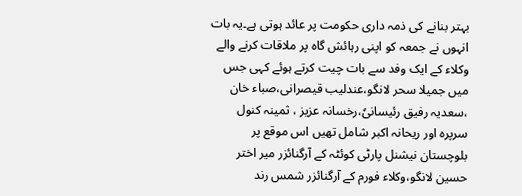بہتر بنانے کی ذمہ داری حکومت پر عائد ہوتی ہے۔یہ بات انہوں نے جمعہ کو اپنی رہائش گاہ پر ملاقات کرنے والے وکلاء کے ایک وفد سے بات چیت کرتے ہوئے کہی جس میں جمیلا سحر لانگو،عندلیب قیصرانی،صباء خان ،سعدیہ رفیق رئیسانیٗ،رخسانہ عزیز ، ثمینہ کنول سرپرہ اور ریحانہ اکبر شامل تھیں اس موقع پر بلوچستان نیشنل پارٹی کوئٹہ کے آرگنائزر میر اختر حسین لانگو،وکلاء فورم کے آرگنائزر شمس رند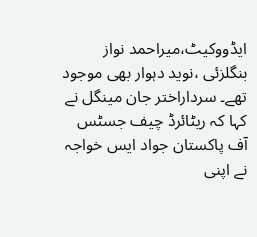ایڈووکیٹ،میراحمد نواز بنگلزئی ،نوید دہوار بھی موجود تھے۔ سرداراختر جان مینگل نے کہا کہ ریٹائرڈ چیف جسٹس آف پاکستان جواد ایس خواجہ نے اپنی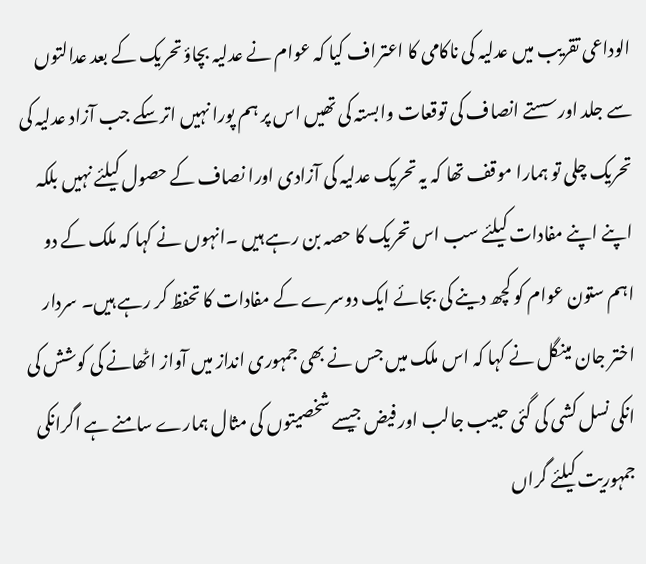الوداعی تقریب میں عدلیہ کی ناکامی کا اعتراف کیا کہ عوام نے عدلیہ بچاؤ تحریک کے بعد عدالتوں سے جلد اورسستے انصاف کی توقعات وابستہ کی تھیں اس پر ہم پورا نہیں اترسکے جب آزاد عدلیہ کی تحریک چلی تو ہمارا موقف تھا کہ یہ تحریک عدلیہ کی آزادی اورا نصاف کے حصول کیلئے نہیں بلکہ اپنے اپنے مفادات کیلئے سب اس تحریک کا حصہ بن رہے ہیں ۔انہوں نے کہا کہ ملک کے دو اہم ستون عوام کو کچھ دینے کی بجائے ایک دوسرے کے مفادات کا تحفظ کر رہے ہیں۔ سردار اختر جان مینگل نے کہا کہ اس ملک میں جس نے بھی جمہوری انداز میں آواز اٹھانے کی کوشش کی انکی نسل کشی کی گئی حبیب جالب اور فیض جیسے شخصیتوں کی مثال ہمارے سامنے ہے اگرانکی جمہوریت کیلئے گراں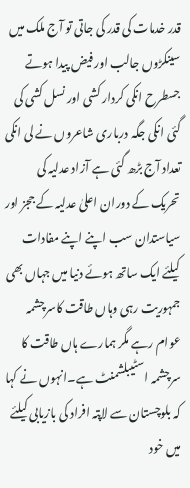قدر خدمات کی قدر کی جاتی تو آج ملک میں سینکڑوں جالب اور فیض پیدا ہوتے جسطرح انکی کردار کشی اور نسل کشی کی گئی انکی جگہ درباری شاعروں نے لی انکی تعداد آج بڑھ گئی ہے آزاد عدلیہ کی تحریک کے دوران اعلیٰ عدلیہ کے ججز اور سیاستدان سب اپنے اپنے مفادات کیلئے ایک ساتھ ہوئے دنیا میں جہاں بھی جمہوریت رہی وہاں طاقت کاسرچشمہ عوام رہے مگر ہمارے ہاں طاقت کا سرچشمہ اسٹیبلشمنٹ ہے۔انہوں نے کہا کہ بلوچستان سے لاپتہ افراد کی بازیابی کیلئے میں خود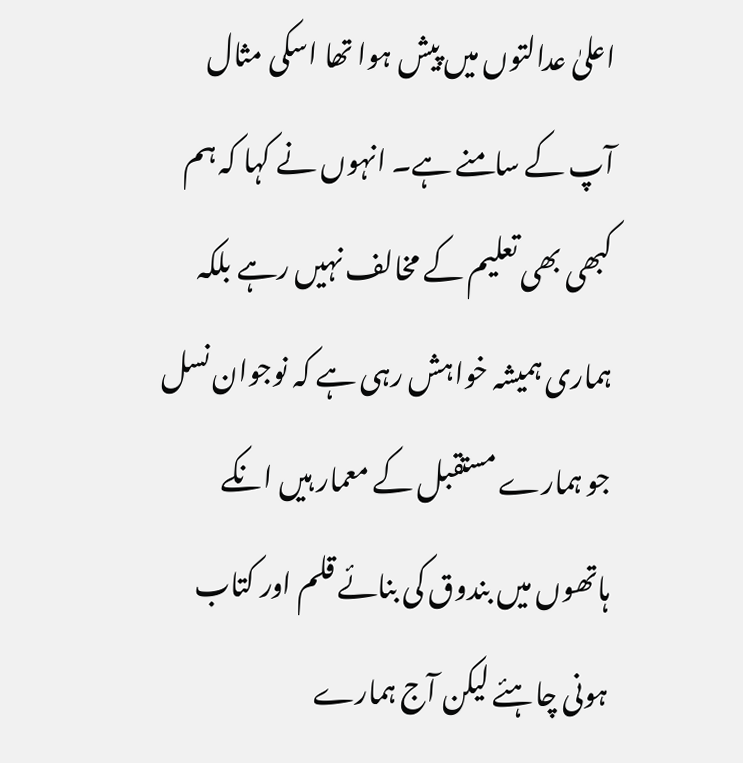اعلیٰ عدالتوں میں پیش ہوا تھا اسکی مثال آپ کے سامنے ہے۔ انہوں نے کہا کہ ہم کبھی بھی تعلیم کے مخالف نہیں رہے بلکہ ہماری ہمیشہ خواہش رہی ہے کہ نوجوان نسل جو ہمارے مستقبل کے معمار ہیں انکے ہاتھوں میں بندوق کی بنائے قلم اور کتاب ہونی چاہئے لیکن آج ہمارے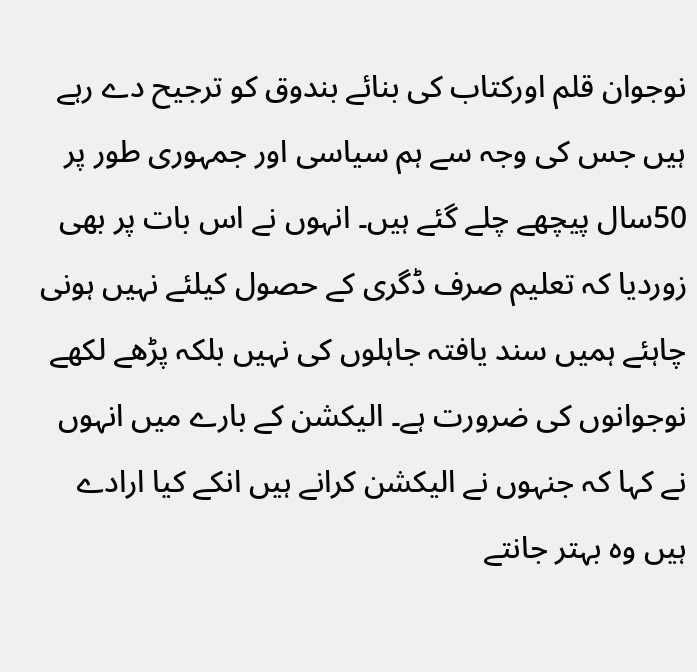نوجوان قلم اورکتاب کی بنائے بندوق کو ترجیح دے رہے ہیں جس کی وجہ سے ہم سیاسی اور جمہوری طور پر 50سال پیچھے چلے گئے ہیں۔ انہوں نے اس بات پر بھی زوردیا کہ تعلیم صرف ڈگری کے حصول کیلئے نہیں ہونی چاہئے ہمیں سند یافتہ جاہلوں کی نہیں بلکہ پڑھے لکھے نوجوانوں کی ضرورت ہے۔ الیکشن کے بارے میں انہوں نے کہا کہ جنہوں نے الیکشن کرانے ہیں انکے کیا ارادے ہیں وہ بہتر جانتے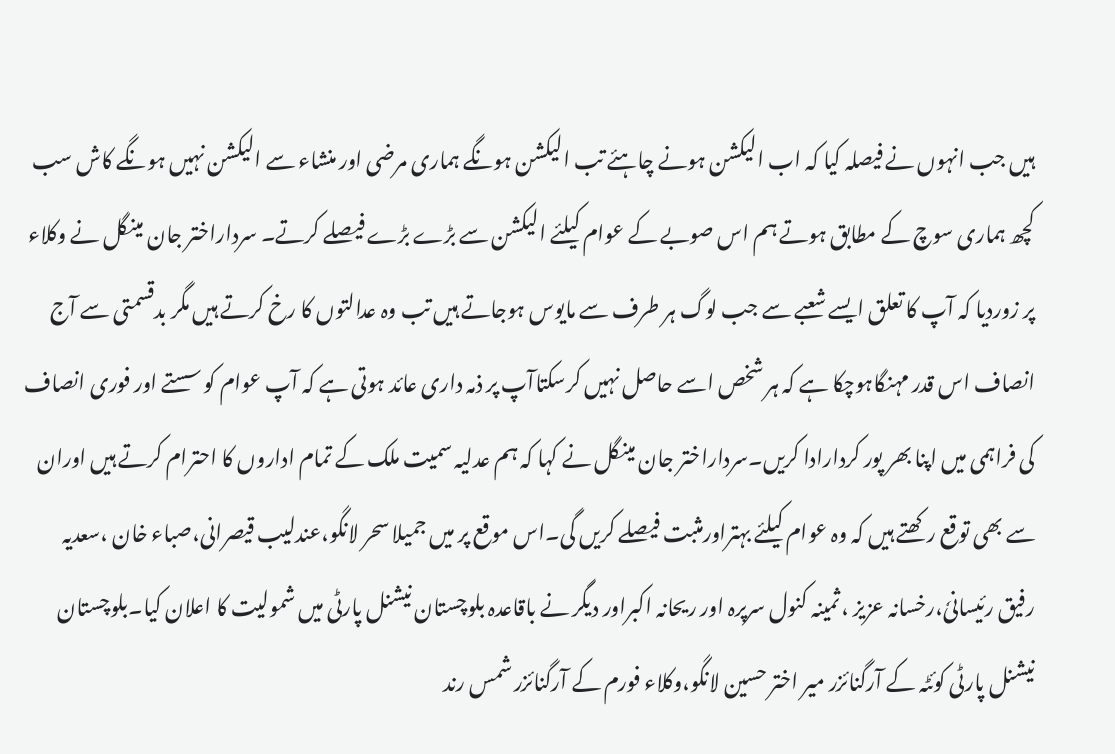ہیں جب انہوں نے فیصلہ کیا کہ اب الیکشن ہونے چاہئے تب الیکشن ہونگے ہماری مرضی اور منشاء سے الیکشن نہیں ہونگے کاش سب کچھ ہماری سوچ کے مطابق ہوتے ہم اس صوبے کے عوام کیلئے الیکشن سے بڑے بڑے فیصلے کرتے۔ سرداراختر جان مینگل نے وکلاء پر زوردیا کہ آپ کا تعلق ایسے شعبے سے جب لوگ ہر طرف سے مایوس ہوجاتے ہیں تب وہ عدالتوں کا رخ کرتے ہیں مگر بدقسمتی سے آج انصاف اس قدر مہنگاہوچکا ہے کہ ہر شخص اسے حاصل نہیں کرسکتاآپ پر ذمہ داری عائد ہوتی ہے کہ آپ عوام کو سستے اور فوری انصاف کی فراہمی میں اپنا بھر پور کردارادا کریں۔سرداراختر جان مینگل نے کہا کہ ہم عدلیہ سمیت ملک کے تمام اداروں کا احترام کرتے ہیں اوران سے بھی توقع رکھتے ہیں کہ وہ عوام کیلئے بہتراورمثبت فیصلے کریں گی۔اس موقع پر میں جمیلا سحر لانگو،عندلیب قیصرانی،صباء خان ،سعدیہ رفیق رئیسانیٗ،رخسانہ عزیز ، ثمینہ کنول سرپرہ اور ریحانہ اکبراور دیگر نے باقاعدہ بلوچستان نیشنل پارٹی میں شمولیت کا اعلان کیا۔بلوچستان نیشنل پارٹی کوئٹہ کے آرگنائزر میر اختر حسین لانگو،وکلاء فورم کے آرگنائزر شمس رند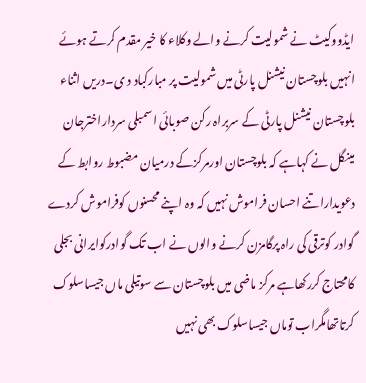ایڈووکیٹ نے شمولیت کرنے والے وکلاء کا خیر مقدم کرتے ہوئے انہیں بلوچستان نیشنل پارٹی میں شمولیت پر مبارکباد د ی۔دریں اثناء بلوچستان نیشنل پارٹی کے سربراہ رکن صوبائی اسمبلی سرداراخترجان مینگل نے کہاہے کہ بلوچستان اورمرکزکے درمیان مضبوط روابط کے دعویداراتنے احسان فراموش نہیں کہ وہ اپنے محسنوں کوفراموش کردے گوادر کوترقی کی راہ پرگامزن کرنے والوں نے اب تک گوادرکوایرانی بجلی کامحتاج کررکھاہے مرکز ماضی میں بلوچستان سے سوتیلی ماں جیساسلوک کرتاتھامگراب توماں جیساسلوک بھی نہیں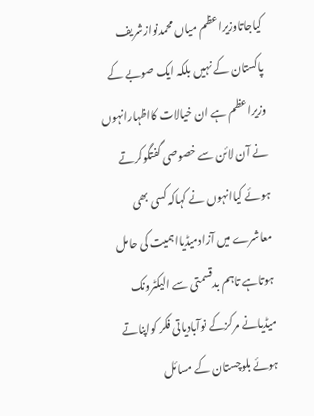کیاجاتاوزیراعظم میاں محمدنوازشریف پاکستان کے نہیں بلکہ ایک صوبے کے وزیراعظم ہے ان خیالات کااظہارانہوں نے آن لائن سے خصوصی گفتگوکرتے ہوئے کیاانہوں نے کہاکہ کسی بھی معاشرے میں آزادمیڈیااہمیت کی حامل ہوتاہے تاہم بدقسمتی سے الیکٹرونک میڈیانے مرکزکے نوآبادیاتی فکر کواپناتے ہوئے بلوچستان کے مسائل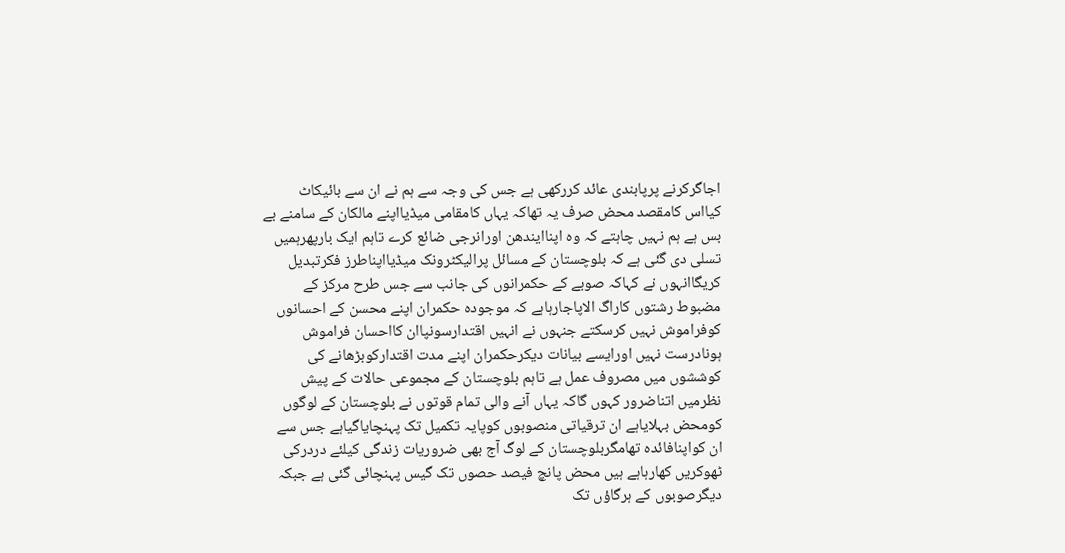اجاگرکرنے پرپابندی عائد کررکھی ہے جس کی وجہ سے ہم نے ان سے بائیکاٹ کیااس کامقصد محض صرف یہ تھاکہ یہاں کامقامی میڈیااپنے مالکان کے سامنے بے بس ہے ہم نہیں چاہتے کہ وہ اپناایندھن اورانرجی ضائع کرے تاہم ایک بارپھرہمیں تسلی دی گئی ہے کہ بلوچستان کے مسائل پرالیکٹرونک میڈیااپناطرز فکرتبدیل کریگاانہوں نے کہاکہ صوبے کے حکمرانوں کی جانب سے جس طرح مرکز کے مضبوط رشتوں کاراگ الاپاجارہاہے کہ موجودہ حکمران اپنے محسن کے احسانوں کوفراموش نہیں کرسکتے جنہوں نے انہیں اقتدارسونپاان کااحسان فراموش ہونادرست نہیں اورایسے بیانات دیکرحکمران اپنے مدت اقتدارکوبڑھانے کی کوششوں میں مصروف عمل ہے تاہم بلوچستان کے مجموعی حالات کے پیش نظرمیں اتناضرور کہوں گاکہ یہاں آنے والی تمام قوتوں نے بلوچستان کے لوگوں کومحض بہلایاہے ان ترقیاتی منصوبوں کوپایہ تکمیل تک پہنچایاگیاہے جس سے ان کواپنافائدہ تھامگربلوچستان کے لوگ آج بھی ضروریات زندگی کیلئے دردرکی ٹھوکریں کھارہاہے ہیں محض پانچ فیصد حصوں تک گیس پہنچائی گئی ہے جبکہ دیگرصوبوں کے ہرگاؤں تک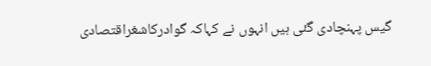گیس پہنچادی گئی ہیں انہوں نے کہاکہ گوادرکاشغراقتصادی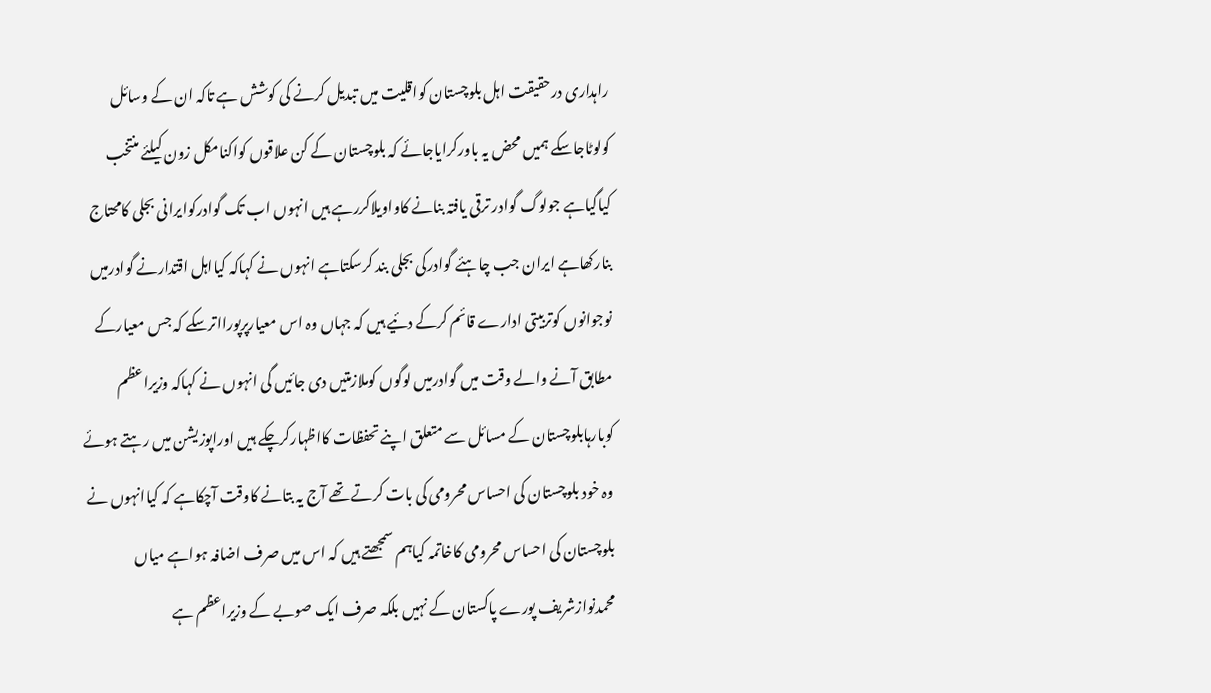راہداری درحقیقت اہل بلوچستان کواقلیت میں تبدیل کرنے کی کوشش ہے تاکہ ان کے وسائل کولوٹاجاسکے ہمیں محض یہ باورکرایاجائے کہ بلوچستان کے کن علاقوں کواکنامکل زون کیلئے منتخب کیاگیاہے جولوگ گوادر ترقی یافتہ بنانے کاواویلاکررہے ہیں انہوں اب تک گوادرکوایرانی بجلی کامحتاج بنارکھاہے ایران جب چاہئے گوادرکی بجلی بند کرسکتاہے انہوں نے کہاکہ کیااہل اقتدارنے گوادرمیں نوجوانوں کوتربیتی ادارے قائم کرکے دئیے ہیں کہ جہاں وہ اس معیارپرپورااترسکے کہ جس معیارکے مطابق آنے والے وقت میں گوادرمیں لوگوں کوملازمتیں دی جائیں گی انہوں نے کہاکہ وزیراعظم کوبارہابلوچستان کے مسائل سے متعلق اپنے تحفظات کااظہارکرچکے ہیں اوراپوزیشن میں رہتے ہوئے وہ خود بلوچستان کی احساس محرومی کی بات کرتے تھے آج یہ بتانے کاوقت آچکاہے کہ کیاانہوں نے بلوچستان کی احساس محرومی کاخاتمہ کیاہم سمجھتے ہیں کہ اس میں صرف اضافہ ہواہے میاں محمدنوازشریف پورے پاکستان کے نہیں بلکہ صرف ایک صوبے کے وزیراعظم ہے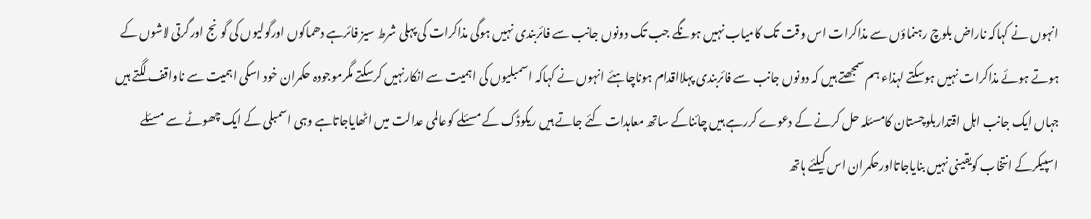انہوں نے کہاکہ ناراض بلوچ رہنماؤں سے مذاکرات اس وقت تک کامیاب نہیں ہونگے جب تک دونوں جانب سے فائربندی نہیں ہوگی مذاکرات کی پہلی شرط سیز فائرہے دھماکوں اورگولیوں کی گونج اورگرتی لاشوں کے ہوتے ہوئے مذاکرات نہیں ہوسکتے لہذاء ہم سمجھتے ہیں کہ دونوں جانب سے فائربندی پہلااقدام ہوناچاہئے انہوں نے کہاکہ اسمبلیوں کی اہمیت سے انکارنہیں کرسکتے مگرموجودہ حکمران خود اسکی اہمیت سے ناواقف لگتے ہیں جہاں ایک جانب اہل اقتداربلوچستان کامسئلہ حل کرنے کے دعوے کررہے ہیں چائناکے ساتھ معاہدات کئے جاتے ہیں ریکوڈک کے مسئلے کوعالمی عدالت میں اٹھایاجاتاہے وہی اسمبلی کے ایک چھوٹے سے مسئلے اسپیکرکے انتخاب کویقینی نہیں بنایاجاتااورحکمران اس کیلئے ہاتھ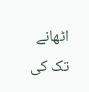اٹھانے تک کی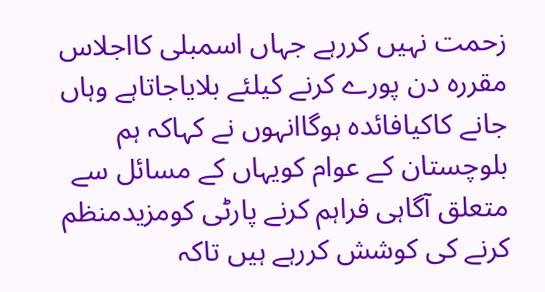زحمت نہیں کررہے جہاں اسمبلی کااجلاس مقررہ دن پورے کرنے کیلئے بلایاجاتاہے وہاں جانے کاکیافائدہ ہوگاانہوں نے کہاکہ ہم بلوچستان کے عوام کویہاں کے مسائل سے متعلق آگاہی فراہم کرنے پارٹی کومزیدمنظم کرنے کی کوشش کررہے ہیں تاکہ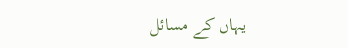یہاں کے مسائل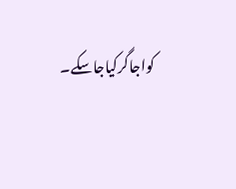کواجاگرکیاجاسکے۔